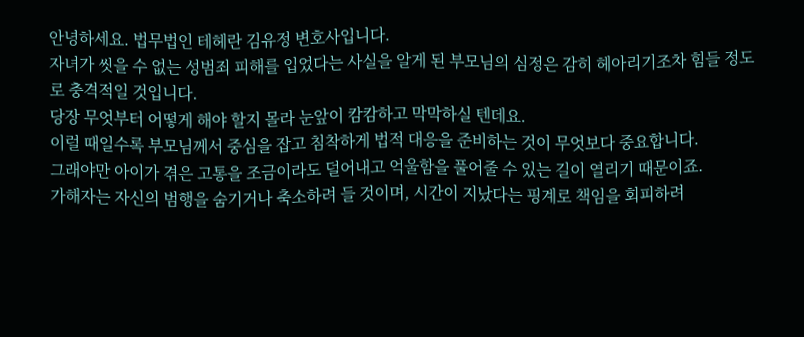안녕하세요. 법무법인 테헤란 김유정 변호사입니다.
자녀가 씻을 수 없는 성범죄 피해를 입었다는 사실을 알게 된 부모님의 심정은 감히 헤아리기조차 힘들 정도로 충격적일 것입니다.
당장 무엇부터 어떻게 해야 할지 몰라 눈앞이 캄캄하고 막막하실 텐데요.
이럴 때일수록 부모님께서 중심을 잡고 침착하게 법적 대응을 준비하는 것이 무엇보다 중요합니다.
그래야만 아이가 겪은 고통을 조금이라도 덜어내고 억울함을 풀어줄 수 있는 길이 열리기 때문이죠.
가해자는 자신의 범행을 숨기거나 축소하려 들 것이며, 시간이 지났다는 핑계로 책임을 회피하려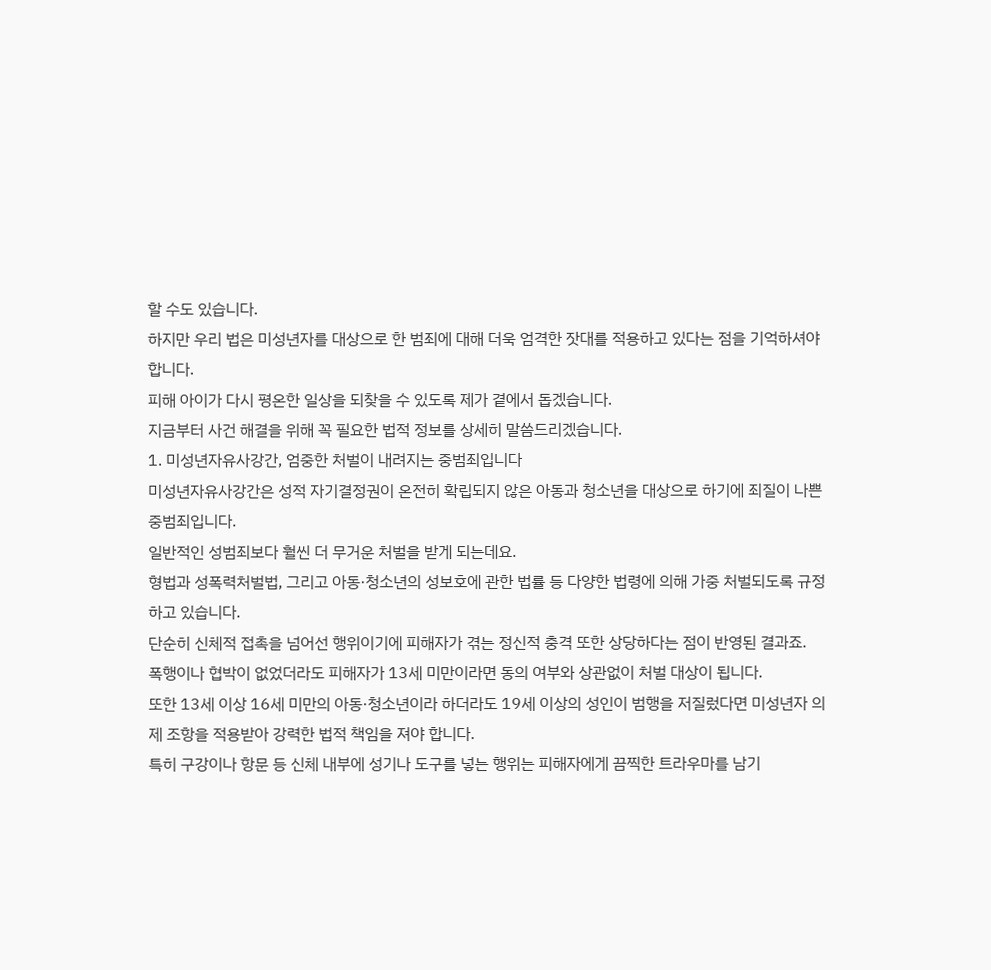할 수도 있습니다.
하지만 우리 법은 미성년자를 대상으로 한 범죄에 대해 더욱 엄격한 잣대를 적용하고 있다는 점을 기억하셔야 합니다.
피해 아이가 다시 평온한 일상을 되찾을 수 있도록 제가 곁에서 돕겠습니다.
지금부터 사건 해결을 위해 꼭 필요한 법적 정보를 상세히 말씀드리겠습니다.
1. 미성년자유사강간, 엄중한 처벌이 내려지는 중범죄입니다
미성년자유사강간은 성적 자기결정권이 온전히 확립되지 않은 아동과 청소년을 대상으로 하기에 죄질이 나쁜 중범죄입니다.
일반적인 성범죄보다 훨씬 더 무거운 처벌을 받게 되는데요.
형법과 성폭력처벌법, 그리고 아동·청소년의 성보호에 관한 법률 등 다양한 법령에 의해 가중 처벌되도록 규정하고 있습니다.
단순히 신체적 접촉을 넘어선 행위이기에 피해자가 겪는 정신적 충격 또한 상당하다는 점이 반영된 결과죠.
폭행이나 협박이 없었더라도 피해자가 13세 미만이라면 동의 여부와 상관없이 처벌 대상이 됩니다.
또한 13세 이상 16세 미만의 아동·청소년이라 하더라도 19세 이상의 성인이 범행을 저질렀다면 미성년자 의제 조항을 적용받아 강력한 법적 책임을 져야 합니다.
특히 구강이나 항문 등 신체 내부에 성기나 도구를 넣는 행위는 피해자에게 끔찍한 트라우마를 남기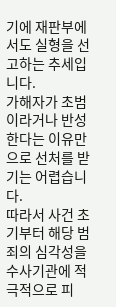기에 재판부에서도 실형을 선고하는 추세입니다.
가해자가 초범이라거나 반성한다는 이유만으로 선처를 받기는 어렵습니다.
따라서 사건 초기부터 해당 범죄의 심각성을 수사기관에 적극적으로 피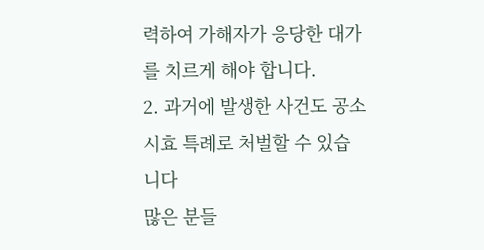력하여 가해자가 응당한 대가를 치르게 해야 합니다.
2. 과거에 발생한 사건도 공소시효 특례로 처벌할 수 있습니다
많은 분들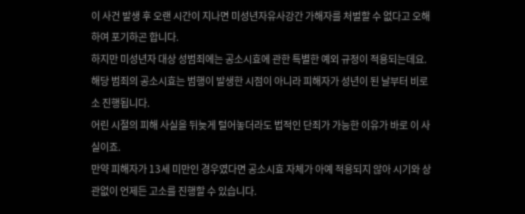이 사건 발생 후 오랜 시간이 지나면 미성년자유사강간 가해자를 처벌할 수 없다고 오해하여 포기하곤 합니다.
하지만 미성년자 대상 성범죄에는 공소시효에 관한 특별한 예외 규정이 적용되는데요.
해당 범죄의 공소시효는 범행이 발생한 시점이 아니라 피해자가 성년이 된 날부터 비로소 진행됩니다.
어린 시절의 피해 사실을 뒤늦게 털어놓더라도 법적인 단죄가 가능한 이유가 바로 이 사실이죠.
만약 피해자가 13세 미만인 경우였다면 공소시효 자체가 아예 적용되지 않아 시기와 상관없이 언제든 고소를 진행할 수 있습니다.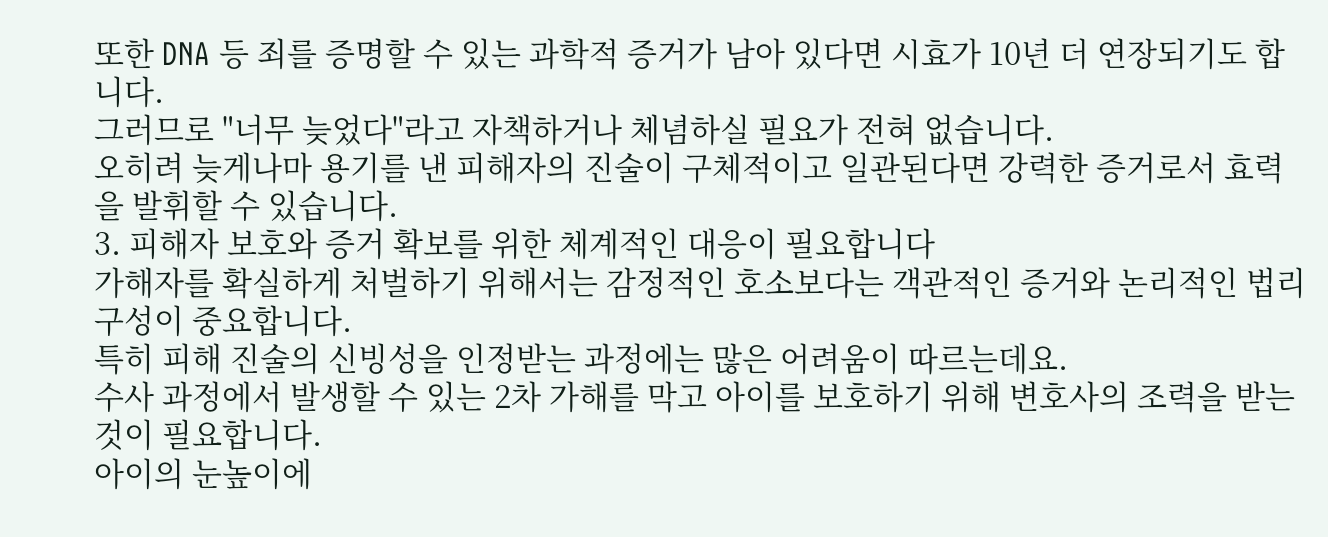또한 DNA 등 죄를 증명할 수 있는 과학적 증거가 남아 있다면 시효가 10년 더 연장되기도 합니다.
그러므로 "너무 늦었다"라고 자책하거나 체념하실 필요가 전혀 없습니다.
오히려 늦게나마 용기를 낸 피해자의 진술이 구체적이고 일관된다면 강력한 증거로서 효력을 발휘할 수 있습니다.
3. 피해자 보호와 증거 확보를 위한 체계적인 대응이 필요합니다
가해자를 확실하게 처벌하기 위해서는 감정적인 호소보다는 객관적인 증거와 논리적인 법리 구성이 중요합니다.
특히 피해 진술의 신빙성을 인정받는 과정에는 많은 어려움이 따르는데요.
수사 과정에서 발생할 수 있는 2차 가해를 막고 아이를 보호하기 위해 변호사의 조력을 받는 것이 필요합니다.
아이의 눈높이에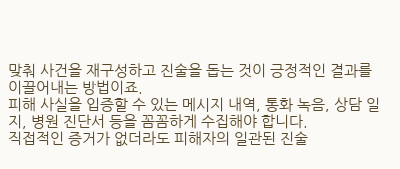맞춰 사건을 재구성하고 진술을 돕는 것이 긍정적인 결과를 이끌어내는 방법이죠.
피해 사실을 입증할 수 있는 메시지 내역, 통화 녹음, 상담 일지, 병원 진단서 등을 꼼꼼하게 수집해야 합니다.
직접적인 증거가 없더라도 피해자의 일관된 진술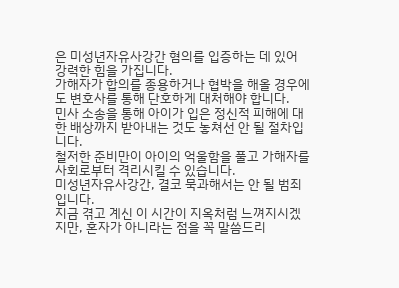은 미성년자유사강간 혐의를 입증하는 데 있어 강력한 힘을 가집니다.
가해자가 합의를 종용하거나 협박을 해올 경우에도 변호사를 통해 단호하게 대처해야 합니다.
민사 소송을 통해 아이가 입은 정신적 피해에 대한 배상까지 받아내는 것도 놓쳐선 안 될 절차입니다.
철저한 준비만이 아이의 억울함을 풀고 가해자를 사회로부터 격리시킬 수 있습니다.
미성년자유사강간, 결코 묵과해서는 안 될 범죄입니다.
지금 겪고 계신 이 시간이 지옥처럼 느껴지시겠지만, 혼자가 아니라는 점을 꼭 말씀드리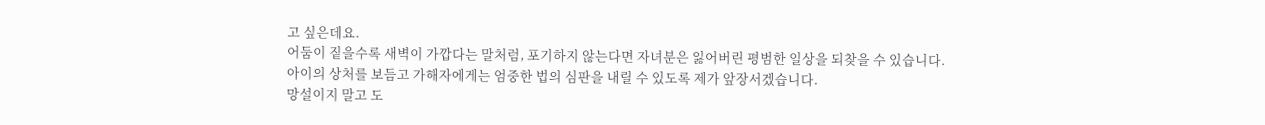고 싶은데요.
어둠이 짙을수록 새벽이 가깝다는 말처럼, 포기하지 않는다면 자녀분은 잃어버린 평범한 일상을 되찾을 수 있습니다.
아이의 상처를 보듬고 가해자에게는 엄중한 법의 심판을 내릴 수 있도록 제가 앞장서겠습니다.
망설이지 말고 도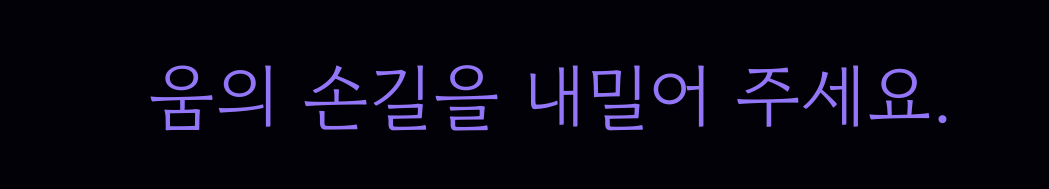움의 손길을 내밀어 주세요.